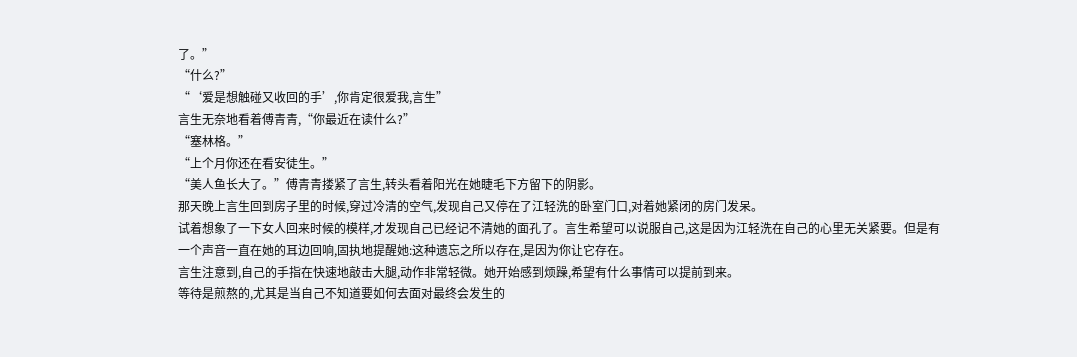了。”
“什么?”
“‘爱是想触碰又收回的手’,你肯定很爱我,言生”
言生无奈地看着傅青青,“你最近在读什么?”
“塞林格。”
“上个月你还在看安徒生。”
“美人鱼长大了。”傅青青搂紧了言生,转头看着阳光在她睫毛下方留下的阴影。
那天晚上言生回到房子里的时候,穿过冷清的空气,发现自己又停在了江轻洗的卧室门口,对着她紧闭的房门发呆。
试着想象了一下女人回来时候的模样,才发现自己已经记不清她的面孔了。言生希望可以说服自己,这是因为江轻洗在自己的心里无关紧要。但是有一个声音一直在她的耳边回响,固执地提醒她:这种遗忘之所以存在,是因为你让它存在。
言生注意到,自己的手指在快速地敲击大腿,动作非常轻微。她开始感到烦躁,希望有什么事情可以提前到来。
等待是煎熬的,尤其是当自己不知道要如何去面对最终会发生的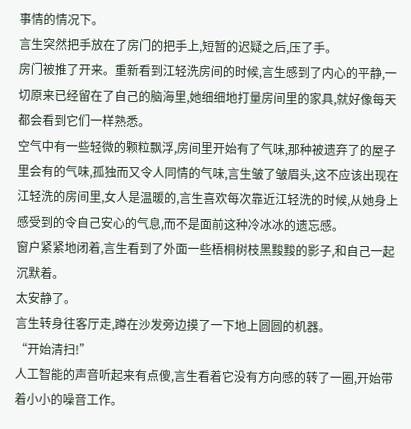事情的情况下。
言生突然把手放在了房门的把手上,短暂的迟疑之后,压了手。
房门被推了开来。重新看到江轻洗房间的时候,言生感到了内心的平静,一切原来已经留在了自己的脑海里,她细细地打量房间里的家具,就好像每天都会看到它们一样熟悉。
空气中有一些轻微的颗粒飘浮,房间里开始有了气味,那种被遗弃了的屋子里会有的气味,孤独而又令人同情的气味,言生皱了皱眉头,这不应该出现在江轻洗的房间里,女人是温暖的,言生喜欢每次靠近江轻洗的时候,从她身上感受到的令自己安心的气息,而不是面前这种冷冰冰的遗忘感。
窗户紧紧地闭着,言生看到了外面一些梧桐树枝黑黢黢的影子,和自己一起沉默着。
太安静了。
言生转身往客厅走,蹲在沙发旁边摸了一下地上圆圆的机器。
“开始清扫!”
人工智能的声音听起来有点傻,言生看着它没有方向感的转了一圈,开始带着小小的噪音工作。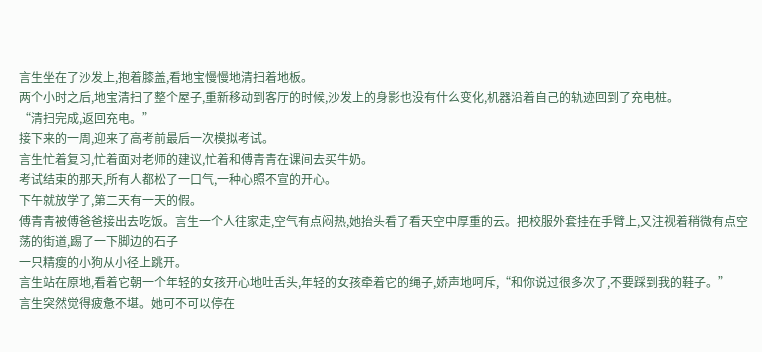言生坐在了沙发上,抱着膝盖,看地宝慢慢地清扫着地板。
两个小时之后,地宝清扫了整个屋子,重新移动到客厅的时候,沙发上的身影也没有什么变化,机器沿着自己的轨迹回到了充电桩。
“清扫完成,返回充电。”
接下来的一周,迎来了高考前最后一次模拟考试。
言生忙着复习,忙着面对老师的建议,忙着和傅青青在课间去买牛奶。
考试结束的那天,所有人都松了一口气,一种心照不宣的开心。
下午就放学了,第二天有一天的假。
傅青青被傅爸爸接出去吃饭。言生一个人往家走,空气有点闷热,她抬头看了看天空中厚重的云。把校服外套挂在手臂上,又注视着稍微有点空荡的街道,踢了一下脚边的石子
一只精瘦的小狗从小径上跳开。
言生站在原地,看着它朝一个年轻的女孩开心地吐舌头,年轻的女孩牵着它的绳子,娇声地呵斥,“和你说过很多次了,不要踩到我的鞋子。”
言生突然觉得疲惫不堪。她可不可以停在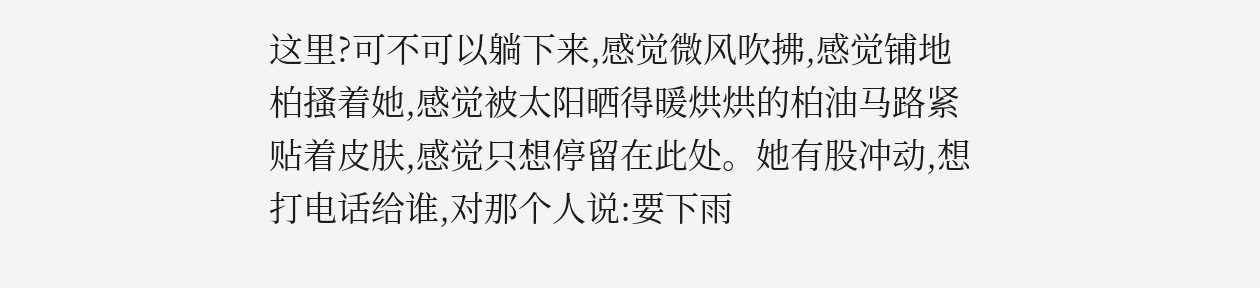这里?可不可以躺下来,感觉微风吹拂,感觉铺地柏搔着她,感觉被太阳晒得暖烘烘的柏油马路紧贴着皮肤,感觉只想停留在此处。她有股冲动,想打电话给谁,对那个人说:要下雨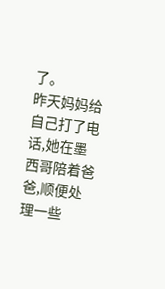了。
昨天妈妈给自己打了电话,她在墨西哥陪着爸爸,顺便处理一些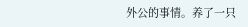外公的事情。养了一只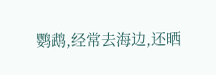鹦鹉,经常去海边,还晒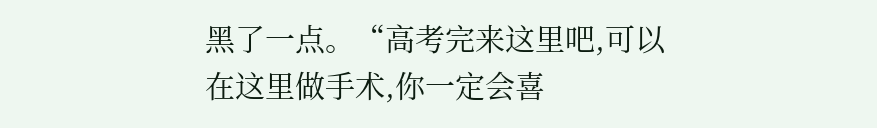黑了一点。“高考完来这里吧,可以在这里做手术,你一定会喜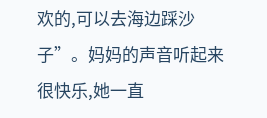欢的,可以去海边踩沙子”。妈妈的声音听起来很快乐,她一直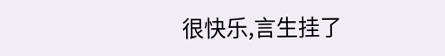很快乐,言生挂了